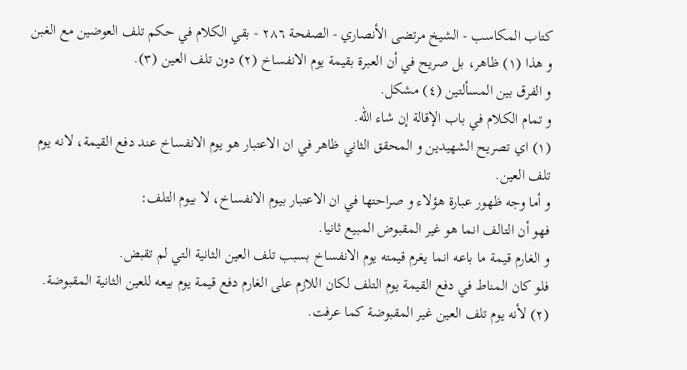كتاب المكاسب - الشيخ مرتضى الأنصاري - الصفحة ٢٨٦ - بقي الكلام في حكم تلف العوضين مع الغبن
و هذا (١) ظاهر، بل صريح في أن العبرة بقيمة يوم الانفساخ (٢) دون تلف العين (٣).
و الفرق بين المسألتين (٤) مشكل.
و تمام الكلام في باب الإقالة إن شاء اللّه.
(١) اي تصريح الشهيدين و المحقق الثاني ظاهر في ان الاعتبار هو يوم الانفساخ عند دفع القيمة، لانه يوم تلف العين.
و أما وجه ظهور عبارة هؤلاء و صراحتها في ان الاعتبار بيوم الانفساخ، لا بيوم التلف:
فهو أن التالف انما هو غير المقبوض المبيع ثانيا.
و الغارم قيمة ما باعه انما يغرم قيمته يوم الانفساخ بسبب تلف العين الثانية التي لم تقبض.
فلو كان المناط في دفع القيمة يوم التلف لكان اللازم على الغارم دفع قيمة يوم بيعه للعين الثانية المقبوضة.
(٢) لأنه يوم تلف العين غير المقبوضة كما عرفت.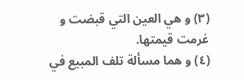(٣) و هي العين التي قبضت و غرمت قيمتها.
(٤) و هما مسألة تلف المبيع في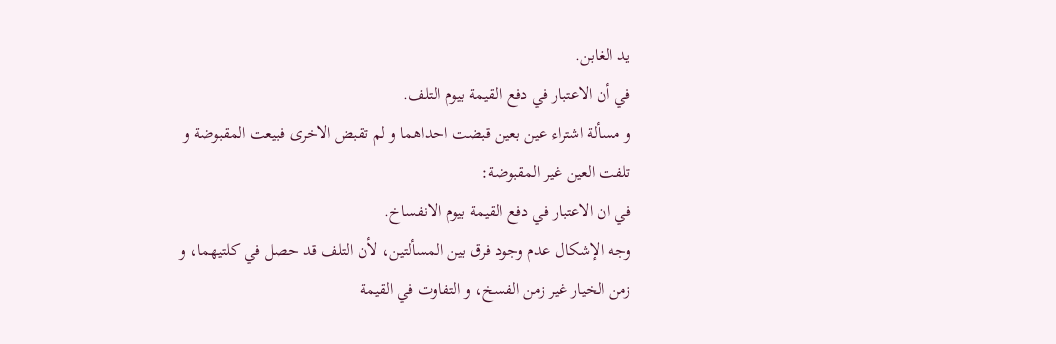يد الغابن.
في أن الاعتبار في دفع القيمة بيوم التلف.
و مسألة اشتراء عين بعين قبضت احداهما و لم تقبض الاخرى فبيعت المقبوضة و تلفت العين غير المقبوضة:
في ان الاعتبار في دفع القيمة بيوم الانفساخ.
وجه الإشكال عدم وجود فرق بين المسألتين، لأن التلف قد حصل في كلتيهما، و زمن الخيار غير زمن الفسخ، و التفاوت في القيمة